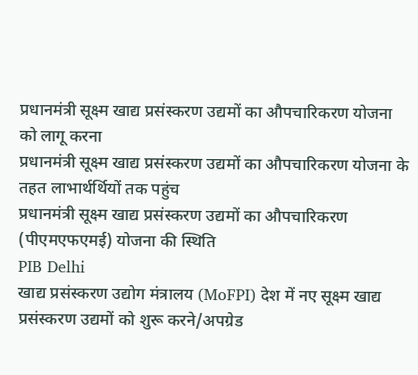प्रधानमंत्री सूक्ष्म खाद्य प्रसंस्करण उद्यमों का औपचारिकरण योजना को लागू करना
प्रधानमंत्री सूक्ष्म खाद्य प्रसंस्करण उद्यमों का औपचारिकरण योजना के तहत लाभार्थर्थियों तक पहुंच
प्रधानमंत्री सूक्ष्म खाद्य प्रसंस्करण उद्यमों का औपचारिकरण (पीएमएफएमई) योजना की स्थिति
PIB Delhi
खाद्य प्रसंस्करण उद्योग मंत्रालय (MoFPI) देश में नए सूक्ष्म खाद्य प्रसंस्करण उद्यमों को शुरू करने/अपग्रेड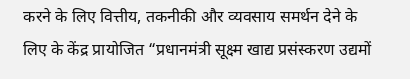करने के लिए वित्तीय, तकनीकी और व्यवसाय समर्थन देने के लिए के केंद्र प्रायोजित “प्रधानमंत्री सूक्ष्म खाद्य प्रसंस्करण उद्यमों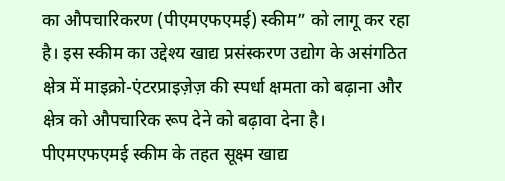का औपचारिकरण (पीएमएफएमई) स्कीम” को लागू कर रहा है। इस स्कीम का उद्देश्य खाद्य प्रसंस्करण उद्योग के असंगठित क्षेत्र में माइक्रो-एंटरप्राइज़ेज़ की स्पर्धा क्षमता को बढ़ाना और क्षेत्र को औपचारिक रूप देने को बढ़ावा देना है। पीएमएफएमई स्कीम के तहत सूक्ष्म खाद्य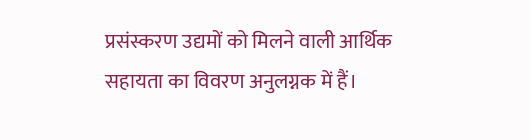प्रसंस्करण उद्यमों को मिलने वाली आर्थिक सहायता का विवरण अनुलग्नक में हैं।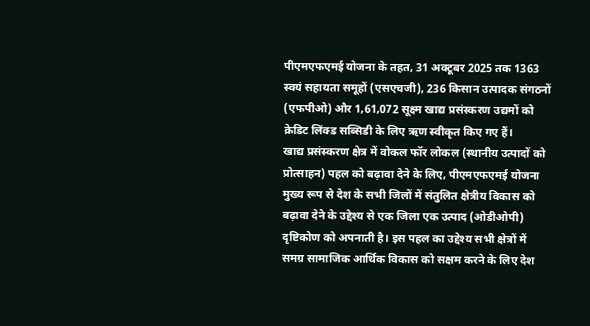पीएमएफएमई योजना के तहत, 31 अक्टूबर 2025 तक 1363 स्वयं सहायता समूहों (एसएचजी), 236 किसान उत्पादक संगठनों (एफपीओ) और 1,61,072 सूक्ष्म खाद्य प्रसंस्करण उद्यमों को क्रेडिट लिंक्ड सब्सिडी के लिए ऋण स्वीकृत किए गए हैं।
खाद्य प्रसंस्करण क्षेत्र में वोकल फॉर लोकल (स्थानीय उत्पादों को प्रोत्साहन) पहल को बढ़ावा देने के लिए, पीएमएफएमई योजना मुख्य रूप से देश के सभी जिलों में संतुलित क्षेत्रीय विकास को बढ़ावा देने के उद्देश्य से एक जिला एक उत्पाद (ओडीओपी) दृष्टिकोण को अपनाती है। इस पहल का उद्देश्य सभी क्षेत्रों में समग्र सामाजिक आर्थिक विकास को सक्षम करने के लिए देश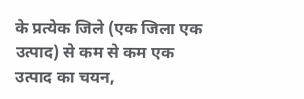के प्रत्येक जिले (एक जिला एक उत्पाद) से कम से कम एक उत्पाद का चयन,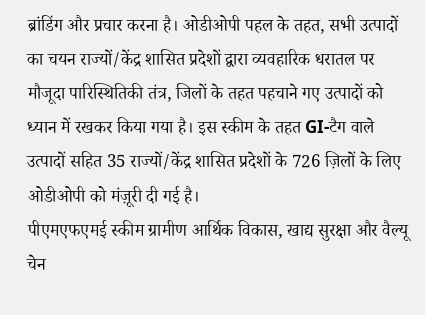ब्रांडिंग और प्रचार करना है। ओडीओपी पहल के तहत, सभी उत्पादों का चयन राज्यों/केंद्र शासित प्रदेशों द्वारा व्यवहारिक धरातल पर मौजूदा पारिस्थितिकी तंत्र, जिलों के तहत पहचाने गए उत्पादों को ध्यान में रखकर किया गया है। इस स्कीम के तहत GI-टैग वाले उत्पादों सहित 35 राज्यों/केंद्र शासित प्रदेशों के 726 ज़िलों के लिए ओडीओपी को मंज़ूरी दी गई है।
पीएमएफएमई स्कीम ग्रामीण आर्थिक विकास, खाद्य सुरक्षा और वैल्यू चेन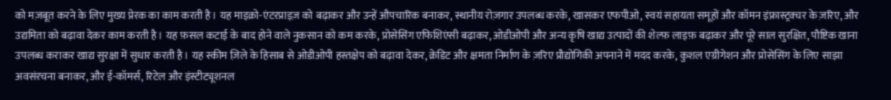को मज़बूत करने के लिए मुख्य प्रेरक का काम करती है। यह माइक्रो-एंटरप्राइज़ को बढ़ाकर और उन्हें औपचारिक बनाकर, स्थानीय रोज़गार उपलब्ध करके, खासकर एफपीओ, स्वयं सहायता समूहों और कॉमन इंफ्रास्ट्रक्चर के ज़रिए, और उद्यमिता को बढ़ावा देकर काम करती है। यह फ़सल कटाई के बाद होने वाले नुकसान को कम करके, प्रोसेसिंग एफिशिएंसी बढ़ाकर, ओडीओपी और अन्य कृषि खाद्य उत्पादों की शेल्फ़ लाइफ़ बढ़ाकर और पूरे साल सुरक्षित, पौष्टिक खाना उपलब्ध कराकर खाद्य सुरक्षा में सुधार करती है। यह स्कीम ज़िले के हिसाब से ओडीओपी हस्तक्षेप को बढ़ावा देकर, क्रेडिट और क्षमता निर्माण के ज़रिए प्रौद्योगिकी अपनाने में मदद करके, कुशल एग्रीगेशन और प्रोसेसिंग के लिए साझा अवसंरचना बनाकर, और ई-कॉमर्स, रिटेल और इंस्टीट्यूशनल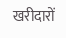खरीदारों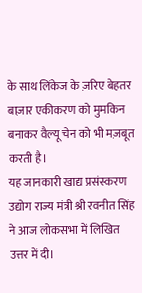के साथ लिंकेज के ज़रिए बेहतर बाज़ार एकीकरण को मुमकिन बनाकर वैल्यू चेन को भी मज़बूत करती है।
यह जानकारी खाद्य प्रसंस्करण उद्योग राज्य मंत्री श्री रवनीत सिंह ने आज लोकसभा में लिखित उत्तर में दी।